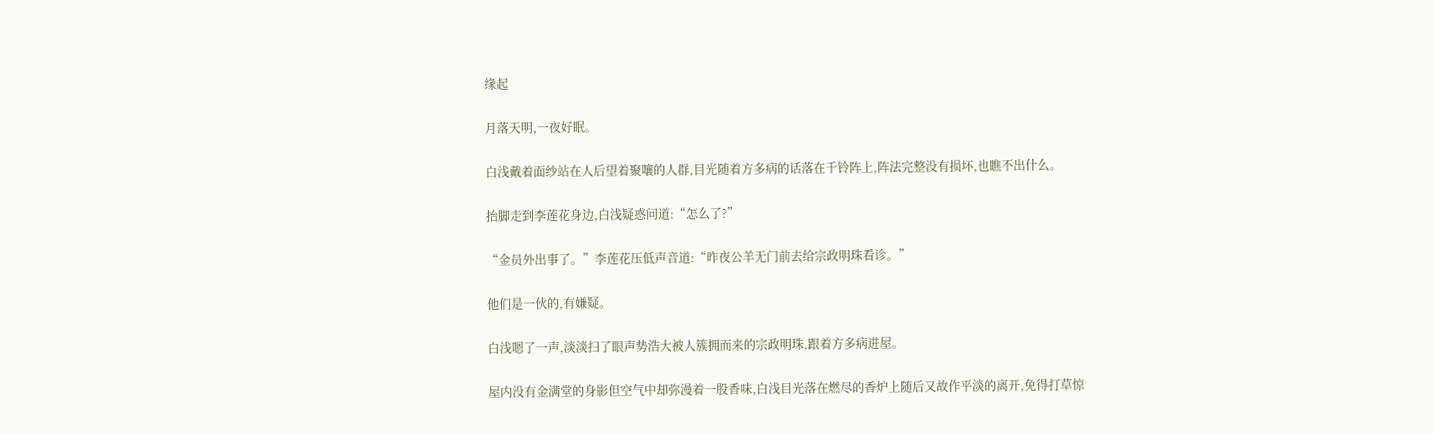缘起

月落天明,一夜好眠。

白浅戴着面纱站在人后望着聚嚷的人群,目光随着方多病的话落在千铃阵上,阵法完整没有损坏,也瞧不出什么。

抬脚走到李莲花身边,白浅疑惑问道:“怎么了?”

“金员外出事了。”李莲花压低声音道:“昨夜公羊无门前去给宗政明珠看诊。”

他们是一伙的,有嫌疑。

白浅嗯了一声,淡淡扫了眼声势浩大被人簇拥而来的宗政明珠,跟着方多病进屋。

屋内没有金满堂的身影但空气中却弥漫着一股香味,白浅目光落在燃尽的香炉上随后又故作平淡的离开,免得打草惊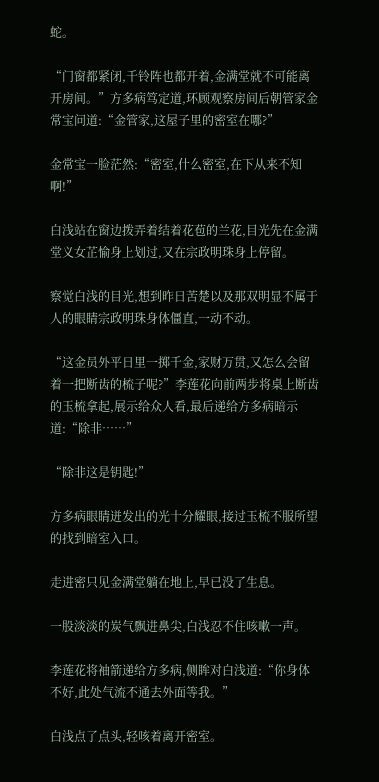蛇。

“门窗都紧闭,千铃阵也都开着,金满堂就不可能离开房间。”方多病笃定道,环顾观察房间后朝管家金常宝问道:“金管家,这屋子里的密室在哪?”

金常宝一脸茫然:“密室,什么密室,在下从来不知啊!”

白浅站在窗边拨弄着结着花苞的兰花,目光先在金满堂义女芷愉身上划过,又在宗政明珠身上停留。

察觉白浅的目光,想到昨日苦楚以及那双明显不属于人的眼睛宗政明珠身体僵直,一动不动。

“这金员外平日里一掷千金,家财万贯,又怎么会留着一把断齿的梳子呢?”李莲花向前两步将桌上断齿的玉梳拿起,展示给众人看,最后递给方多病暗示道:“除非……”

“除非这是钥匙!”

方多病眼睛迸发出的光十分耀眼,接过玉梳不服所望的找到暗室入口。

走进密只见金满堂躺在地上,早已没了生息。

一股淡淡的炭气飘进鼻尖,白浅忍不住咳嗽一声。

李莲花将袖箭递给方多病,侧眸对白浅道:“你身体不好,此处气流不通去外面等我。”

白浅点了点头,轻咳着离开密室。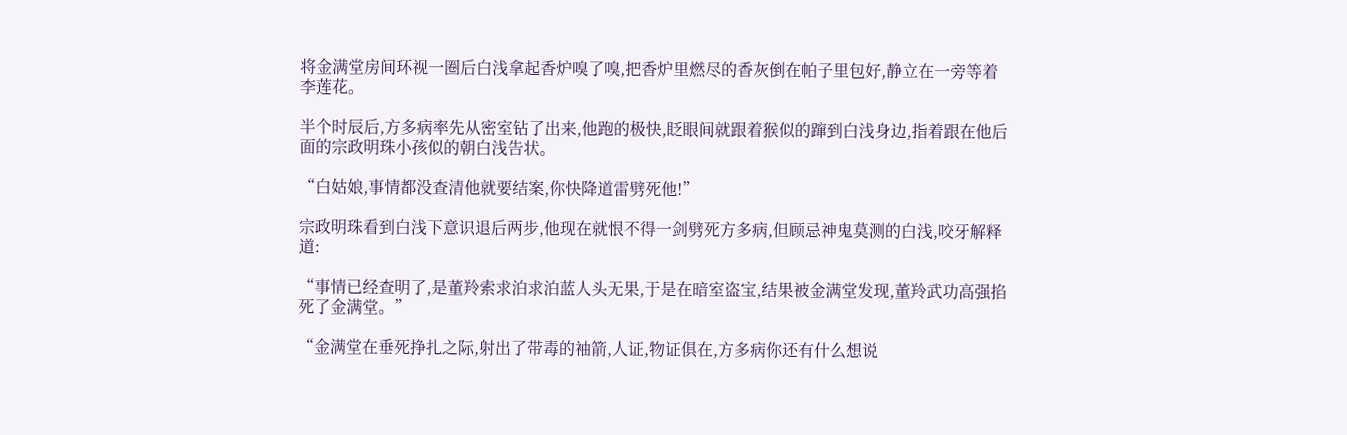将金满堂房间环视一圈后白浅拿起香炉嗅了嗅,把香炉里燃尽的香灰倒在帕子里包好,静立在一旁等着李莲花。

半个时辰后,方多病率先从密室钻了出来,他跑的极快,眨眼间就跟着猴似的蹿到白浅身边,指着跟在他后面的宗政明珠小孩似的朝白浅告状。

“白姑娘,事情都没查清他就要结案,你快降道雷劈死他!”

宗政明珠看到白浅下意识退后两步,他现在就恨不得一剑劈死方多病,但顾忌神鬼莫测的白浅,咬牙解释道:

“事情已经查明了,是董羚索求泊求泊蓝人头无果,于是在暗室盗宝,结果被金满堂发现,董羚武功高强掐死了金满堂。”

“金满堂在垂死挣扎之际,射出了带毒的袖箭,人证,物证俱在,方多病你还有什么想说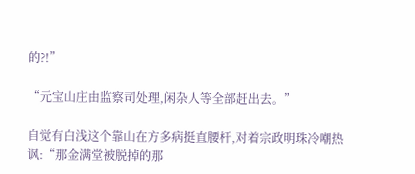的?!”

“元宝山庄由监察司处理,闲杂人等全部赶出去。”

自觉有白浅这个靠山在方多病挺直腰杆,对着宗政明珠冷嘲热讽:“那金满堂被脱掉的那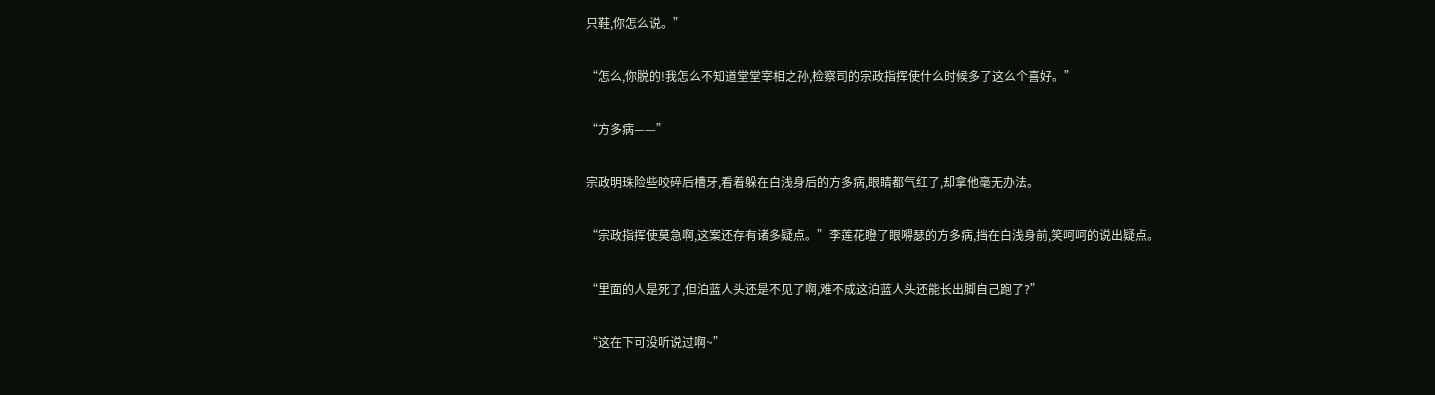只鞋,你怎么说。”

“怎么,你脱的!我怎么不知道堂堂宰相之孙,检察司的宗政指挥使什么时候多了这么个喜好。”

“方多病——”

宗政明珠险些咬碎后槽牙,看着躲在白浅身后的方多病,眼睛都气红了,却拿他毫无办法。

“宗政指挥使莫急啊,这案还存有诸多疑点。”李莲花瞪了眼嘚瑟的方多病,挡在白浅身前,笑呵呵的说出疑点。

“里面的人是死了,但泊蓝人头还是不见了啊,难不成这泊蓝人头还能长出脚自己跑了?”

“这在下可没听说过啊~”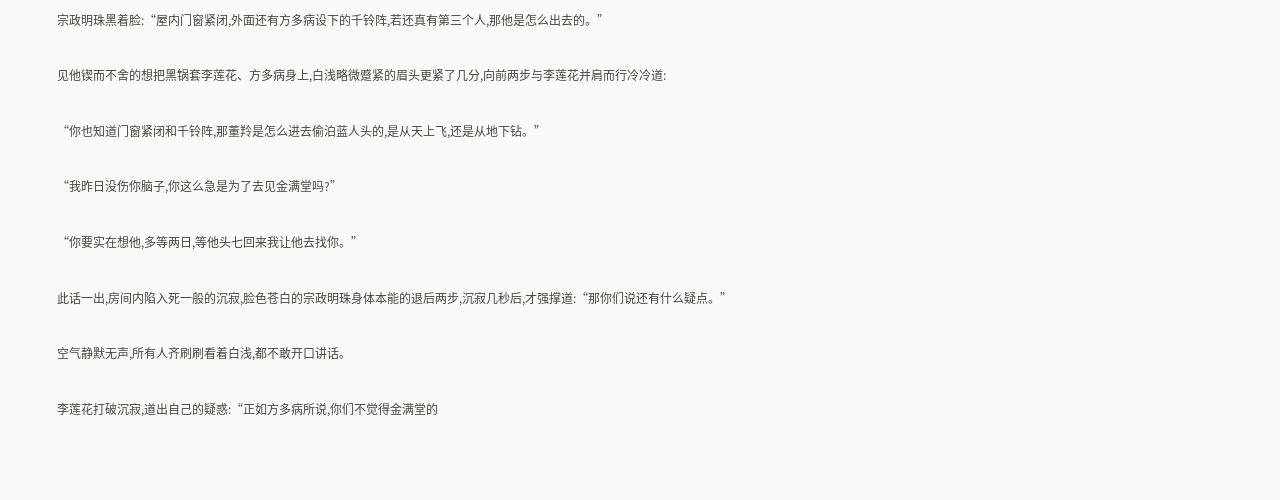宗政明珠黑着脸:“屋内门窗紧闭,外面还有方多病设下的千铃阵,若还真有第三个人,那他是怎么出去的。”

见他锲而不舍的想把黑锅套李莲花、方多病身上,白浅略微蹙紧的眉头更紧了几分,向前两步与李莲花并肩而行冷冷道:

“你也知道门窗紧闭和千铃阵,那董羚是怎么进去偷泊蓝人头的,是从天上飞,还是从地下钻。”

“我昨日没伤你脑子,你这么急是为了去见金满堂吗?”

“你要实在想他,多等两日,等他头七回来我让他去找你。”

此话一出,房间内陷入死一般的沉寂,脸色苍白的宗政明珠身体本能的退后两步,沉寂几秒后,才强撑道:“那你们说还有什么疑点。”

空气静默无声,所有人齐刷刷看着白浅,都不敢开口讲话。

李莲花打破沉寂,道出自己的疑惑:“正如方多病所说,你们不觉得金满堂的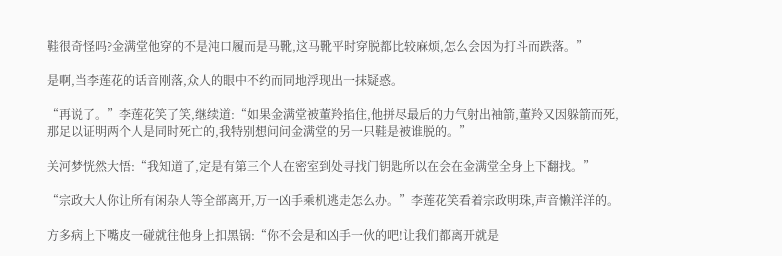鞋很奇怪吗?金满堂他穿的不是沌口履而是马靴,这马靴平时穿脱都比较麻烦,怎么会因为打斗而跌落。”

是啊,当李莲花的话音刚落,众人的眼中不约而同地浮现出一抹疑惑。

“再说了。”李莲花笑了笑,继续道:“如果金满堂被董羚掐住,他拼尽最后的力气射出袖箭,董羚又因躲箭而死,那足以证明两个人是同时死亡的,我特别想问问金满堂的另一只鞋是被谁脱的。”

关河梦恍然大悟:“我知道了,定是有第三个人在密室到处寻找门钥匙所以在会在金满堂全身上下翻找。”

“宗政大人你让所有闲杂人等全部离开,万一凶手乘机逃走怎么办。”李莲花笑看着宗政明珠,声音懒洋洋的。

方多病上下嘴皮一碰就往他身上扣黑锅:“你不会是和凶手一伙的吧!让我们都离开就是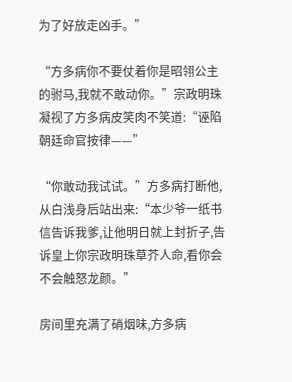为了好放走凶手。”

“方多病你不要仗着你是昭翎公主的驸马,我就不敢动你。”宗政明珠凝视了方多病皮笑肉不笑道:“诬陷朝廷命官按律——”

“你敢动我试试。”方多病打断他,从白浅身后站出来:“本少爷一纸书信告诉我爹,让他明日就上封折子,告诉皇上你宗政明珠草芥人命,看你会不会触怒龙颜。”

房间里充满了硝烟味,方多病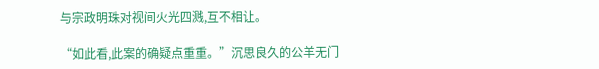与宗政明珠对视间火光四溅,互不相让。

“如此看,此案的确疑点重重。”沉思良久的公羊无门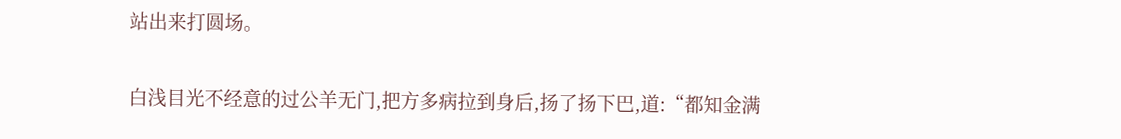站出来打圆场。

白浅目光不经意的过公羊无门,把方多病拉到身后,扬了扬下巴,道:“都知金满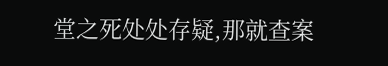堂之死处处存疑,那就查案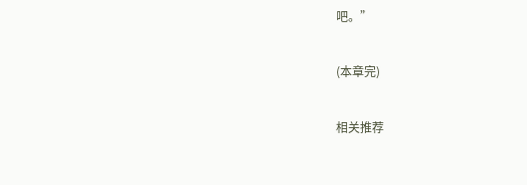吧。”

(本章完)

相关推荐